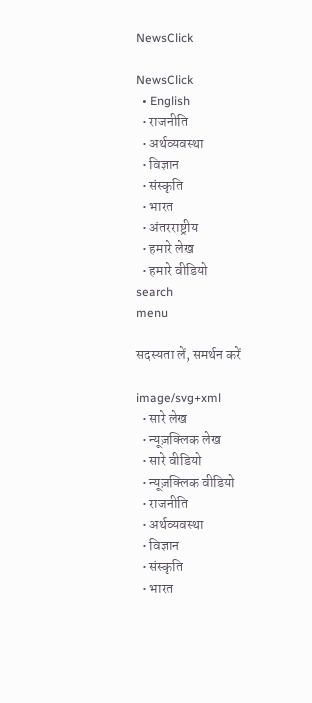NewsClick

NewsClick
  • English
  • राजनीति
  • अर्थव्यवस्था
  • विज्ञान
  • संस्कृति
  • भारत
  • अंतरराष्ट्रीय
  • हमारे लेख
  • हमारे वीडियो
search
menu

सदस्यता लें, समर्थन करें

image/svg+xml
  • सारे लेख
  • न्यूज़क्लिक लेख
  • सारे वीडियो
  • न्यूज़क्लिक वीडियो
  • राजनीति
  • अर्थव्यवस्था
  • विज्ञान
  • संस्कृति
  • भारत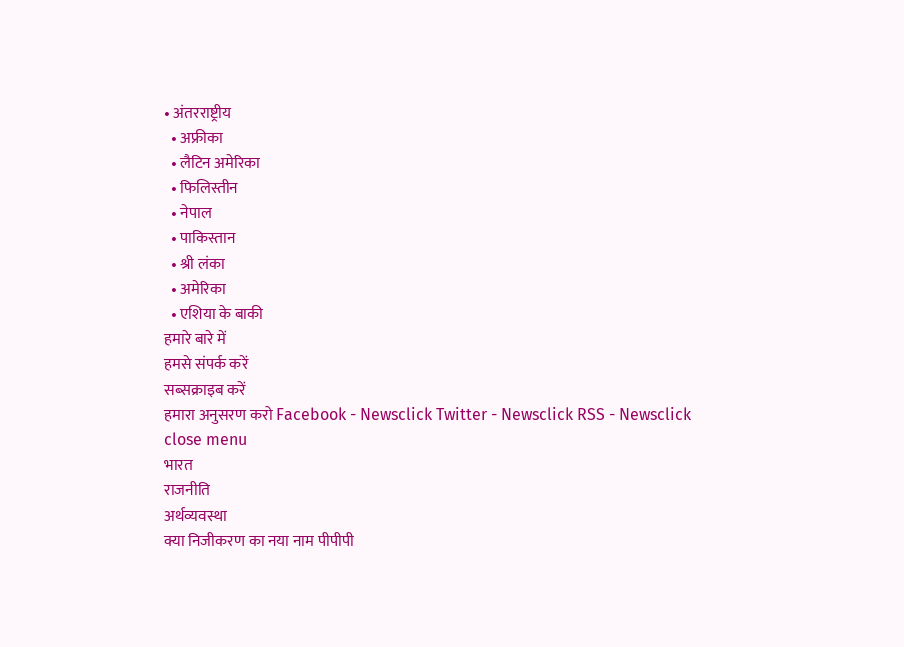• अंतरराष्ट्रीय
  • अफ्रीका
  • लैटिन अमेरिका
  • फिलिस्तीन
  • नेपाल
  • पाकिस्तान
  • श्री लंका
  • अमेरिका
  • एशिया के बाकी
हमारे बारे में
हमसे संपर्क करें
सब्सक्राइब करें
हमारा अनुसरण करो Facebook - Newsclick Twitter - Newsclick RSS - Newsclick
close menu
भारत
राजनीति
अर्थव्यवस्था
क्या निजीकरण का नया नाम पीपीपी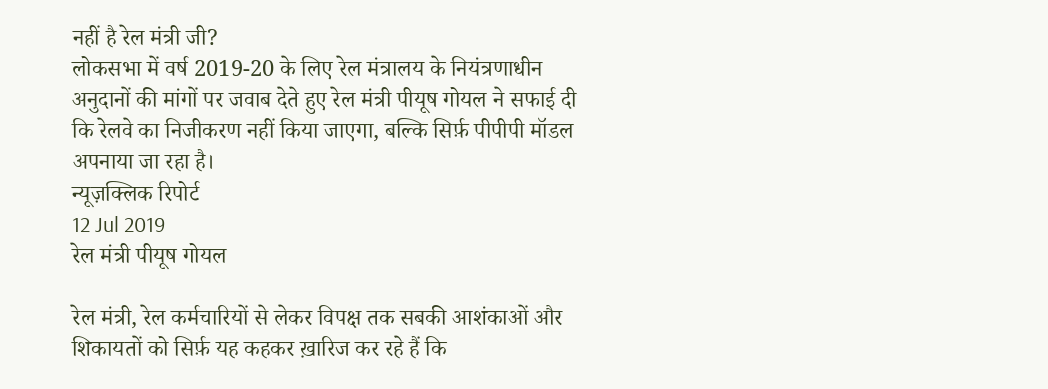नहीं है रेल मंत्री जी?
लोकसभा में वर्ष 2019-20 के लिए रेल मंत्रालय के नियंत्रणाधीन अनुदानों की मांगों पर जवाब देते हुए रेल मंत्री पीयूष गोयल ने सफाई दी कि रेलवे का निजीकरण नहीं किया जाएगा, बल्कि सिर्फ़ पीपीपी मॉडल अपनाया जा रहा है।
न्यूज़क्लिक रिपोर्ट
12 Jul 2019
रेल मंत्री पीयूष गोयल

रेल मंत्री, रेल कर्मचारियों से लेकर विपक्ष तक सबकी आशंकाओं और शिकायतों को सिर्फ़ यह कहकर ख़ारिज कर रहे हैं कि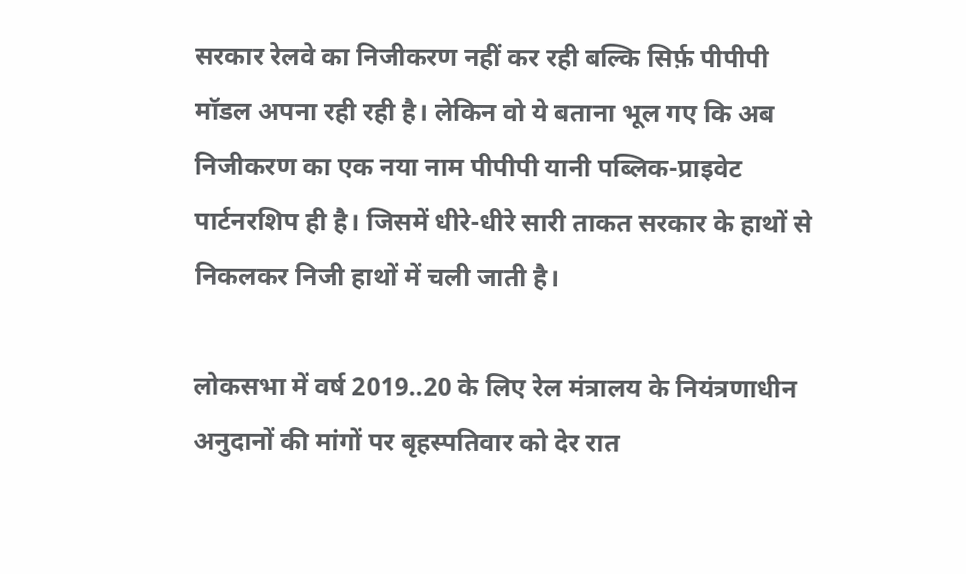सरकार रेलवे का निजीकरण नहीं कर रही बल्कि सिर्फ़ पीपीपी मॉडल अपना रही रही है। लेकिन वो ये बताना भूल गए कि अब निजीकरण का एक नया नाम पीपीपी यानी पब्लिक-प्राइवेट पार्टनरशिप ही है। जिसमें धीरे-धीरे सारी ताकत सरकार के हाथों से निकलकर निजी हाथों में चली जाती है।

लोकसभा में वर्ष 2019..20 के लिए रेल मंत्रालय के नियंत्रणाधीन अनुदानों की मांगों पर बृहस्पतिवार को देर रात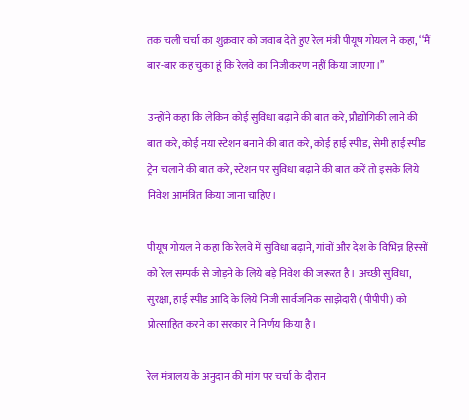तक चली चर्चा का शुक्रवार को जवाब देते हुए रेल मंत्री पीयूष गोयल ने कहा, ‘‘मैं बार-बार कह चुका हूं कि रेलवे का निजीकरण नहीं किया जाएगा।’’

उन्होंने कहा कि लेकिन कोई सुविधा बढ़ाने की बात करे, प्रौद्योगिकी लाने की बात करे, कोई नया स्टेशन बनाने की बात करे, कोई हाई स्पीड, सेमी हाई स्पीड ट्रेन चलाने की बात करे, स्टेशन पर सुविधा बढ़ाने की बात करें तो इसके लिये निवेश आमंत्रित किया जाना चाहिए।

पीयूष गोयल ने कहा कि रेलवे में सुविधा बढ़ाने, गांवों और देश के विभिन्न हिस्सों को रेल सम्पर्क से जोड़ने के लिये बड़े निवेश की जरूरत है। अच्छी सुविधा, सुरक्षा, हाई स्पीड आदि के लिये निजी सार्वजनिक साझेदारी (पीपीपी) को प्रोत्साहित करने का सरकार ने निर्णय किया है।

रेल मंत्रालय के अनुदान की मांग पर चर्चा के दौरान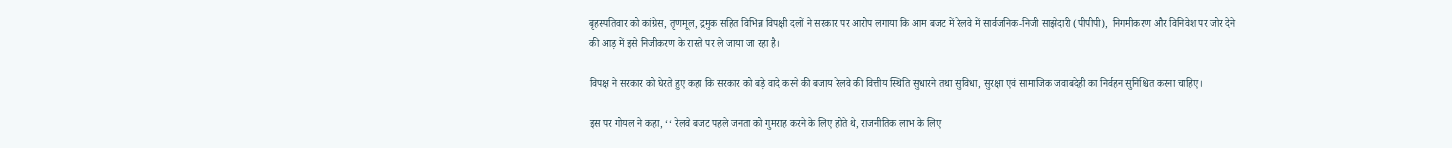बृहस्पतिवार को कांग्रेस, तृणमूल, द्रमुक सहित विभिन्न विपक्षी दलों ने सरकार पर आरोप लगाया कि आम बजट में रेलवे में सार्वजनिक-निजी साझेदारी (पीपीपी),  निगमीकरण और विनिवेश पर जोर देने की आड़ में इसे निजीकरण के रास्ते पर ले जाया जा रहा है।

विपक्ष ने सरकार को घेरते हुए कहा कि सरकार को बड़े वादे करने की बजाय रेलवे की वित्तीय स्थिति सुधारने तथा सुविधा, सुरक्षा एवं सामाजिक जवाबदेही का निर्वहन सुनिश्चित करना चाहिए।

इस पर गोयल ने कहा, ‘‘ रेलवे बजट पहले जनता को गुमराह करने के लिए होते थे, राजनीतिक लाभ के लिए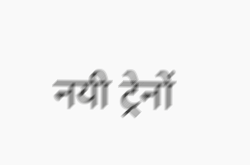नयी ट्रेनों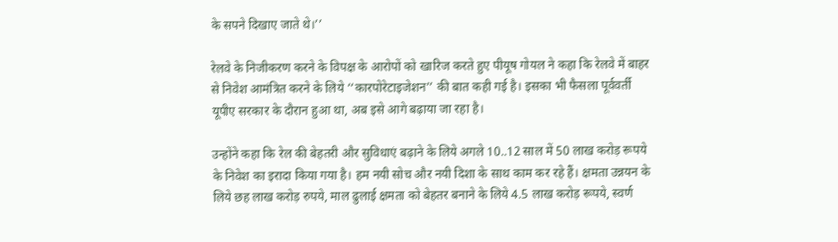के सपने दिखाए जाते थे।’’

रेलवे के निजीकरण करने के विपक्ष के आरोपों को खारिज करते हुए पीयूष गोयल ने कहा कि रेलवे में बाहर से निवेश आमंत्रित करने के लिये ‘‘कारपोरेटाइजेशन’’ की बात कही गई है। इसका भी फैसला पूर्ववर्ती यूपीए सरकार के दौरान हुआ था, अब इसे आगे बढ़ाया जा रहा है।

उन्होंने कहा कि रेल की बेहतरी और सुविधाएं बढ़ाने के लिये अगले 10..12 साल में 50 लाख करोड़ रूपये के निवेश का इरादा किया गया है। हम नयी सोच और नयी दिशा के साथ काम कर रहे हैं। क्षमता उन्नयन के लिये छह लाख करोड़ रुपये, माल ढुलाई क्षमता को बेहतर बनाने के लिये 4.5 लाख करोड़ रूपये, स्वर्ण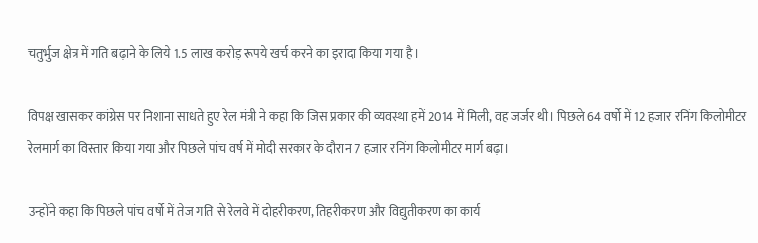चतुर्भुज क्षेत्र में गति बढ़ाने के लिये 1.5 लाख करोड़ रूपये खर्च करने का इरादा किया गया है।

विपक्ष खासकर कांग्रेस पर निशाना साधते हुए रेल मंत्री ने कहा कि जिस प्रकार की व्यवस्था हमें 2014 में मिली, वह जर्जर थी। पिछले 64 वर्षो में 12 हजार रनिंग किलोमीटर रेलमार्ग का विस्तार किया गया और पिछले पांच वर्ष में मोदी सरकार के दौरान 7 हजार रनिंग किलोमीटर मार्ग बढ़ा।

उन्होंने कहा कि पिछले पांच वर्षो में तेज गति से रेलवे में दोहरीकरण, तिहरीकरण और विद्युतीकरण का कार्य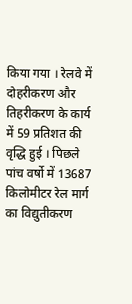किया गया । रेलवे में दोहरीकरण और तिहरीकरण के कार्य में 59 प्रतिशत की वृद्धि हुई । पिछले पांच वर्षो में 13687 किलोमीटर रेल मार्ग का विद्युतीकरण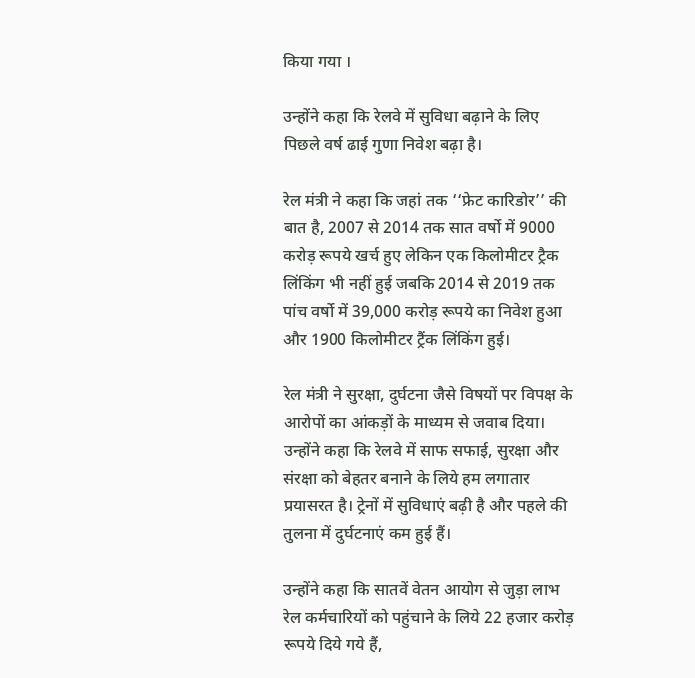किया गया ।

उन्होंने कहा कि रेलवे में सुविधा बढ़ाने के लिए पिछले वर्ष ढाई गुणा निवेश बढ़ा है।

रेल मंत्री ने कहा कि जहां तक ‘‘फ्रेट कारिडोर’’ की बात है, 2007 से 2014 तक सात वर्षो में 9000 करोड़ रूपये खर्च हुए लेकिन एक किलोमीटर ट्रैक लिंकिंग भी नहीं हुई जबकि 2014 से 2019 तक पांच वर्षो में 39,000 करोड़ रूपये का निवेश हुआ और 1900 किलोमीटर ट्रैंक लिंकिंग हुई।

रेल मंत्री ने सुरक्षा, दुर्घटना जैसे विषयों पर विपक्ष के आरोपों का आंकड़ों के माध्यम से जवाब दिया। उन्होंने कहा कि रेलवे में साफ सफाई, सुरक्षा और संरक्षा को बेहतर बनाने के लिये हम लगातार प्रयासरत है। ट्रेनों में सुविधाएं बढ़ी है और पहले की तुलना में दुर्घटनाएं कम हुई हैं।

उन्होंने कहा कि सातवें वेतन आयोग से जुड़ा लाभ रेल कर्मचारियों को पहुंचाने के लिये 22 हजार करोड़ रूपये दिये गये हैं,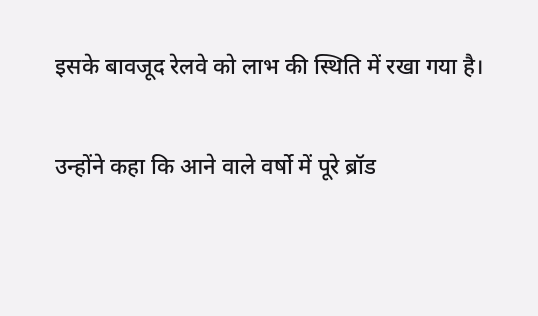इसके बावजूद रेलवे को लाभ की स्थिति में रखा गया है।

उन्होंने कहा कि आने वाले वर्षो में पूरे ब्रॉड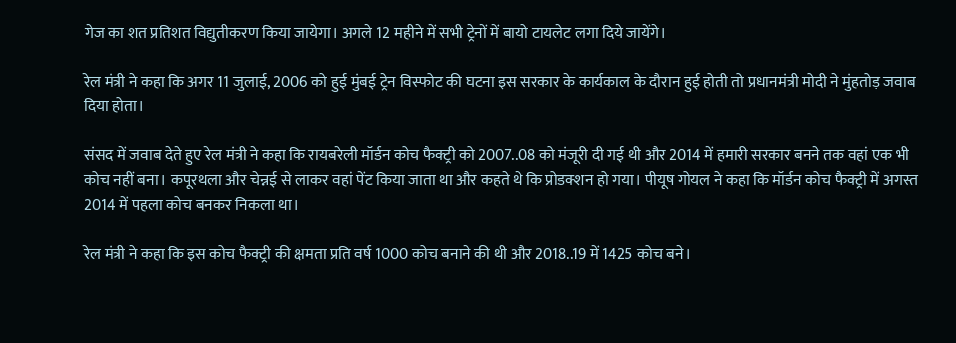गेज का शत प्रतिशत विद्युतीकरण किया जायेगा। अगले 12 महीने में सभी ट्रेनों में बायो टायलेट लगा दिये जायेंगे।

रेल मंत्री ने कहा कि अगर 11 जुलाई, 2006 को हुई मुंबई ट्रेन विस्फोट की घटना इस सरकार के कार्यकाल के दौरान हुई होती तो प्रधानमंत्री मोदी ने मुंहतोड़ जवाब दिया होता।

संसद में जवाब देते हुए रेल मंत्री ने कहा कि रायबरेली मॉर्डन कोच फैक्ट्री को 2007..08 को मंजूरी दी गई थी और 2014 में हमारी सरकार बनने तक वहां एक भी कोच नहीं बना। कपूरथला और चेन्नई से लाकर वहां पेंट किया जाता था और कहते थे कि प्रोडक्शन हो गया। पीयूष गोयल ने कहा कि मॉर्डन कोच फैक्ट्री में अगस्त 2014 में पहला कोच बनकर निकला था।

रेल मंत्री ने कहा कि इस कोच फैक्ट्री की क्षमता प्रति वर्ष 1000 कोच बनाने की थी और 2018..19 में 1425 कोच बने।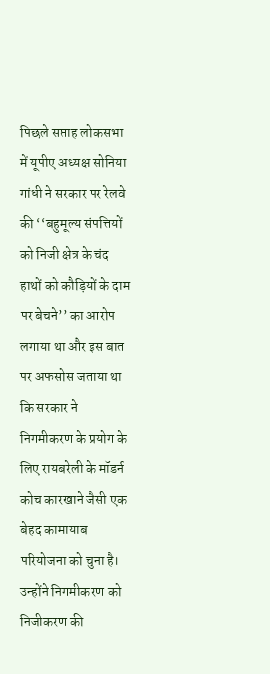पिछले सप्ताह लोकसभा में यूपीए अध्यक्ष सोनिया गांधी ने सरकार पर रेलवे की ‘‘बहुमूल्य संपत्तियों को निजी क्षेत्र के चंद हाथों को कौड़ियों के दाम पर बेचने’’ का आरोप लगाया था और इस बात पर अफसोस जताया था कि सरकार ने निगमीकरण के प्रयोग के लिए रायबरेली के मॉडर्न कोच कारखाने जैसी एक बेहद कामायाब परियोजना को चुना है। उन्होंने निगमीकरण को निजीकरण की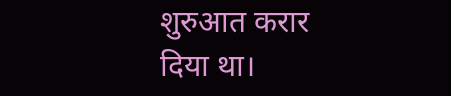शुरुआत करार दिया था।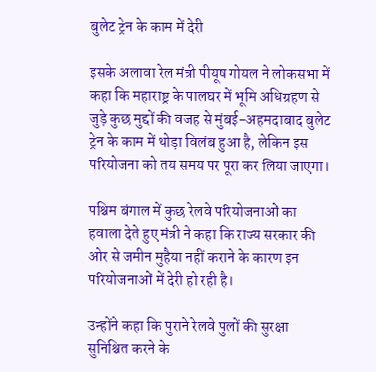बुलेट ट्रेन के काम में देरी

इसके अलावा रेल मंत्री पीयूष गोयल ने लोकसभा में कहा कि महाराष्ट्र के पालघर में भूमि अधिग्रहण से जुड़े कुछ मुद्दों की वजह से मुंबई-अहमदाबाद बुलेट ट्रेन के काम में थोड़ा विलंब हुआ है, लेकिन इस परियोजना को तय समय पर पूरा कर लिया जाएगा।

पश्चिम बंगाल में कुछ रेलवे परियोजनाओं का हवाला देते हुए मंत्री ने कहा कि राज्य सरकार की ओर से जमीन मुहैया नहीं कराने के कारण इन परियोजनाओं में देरी हो रही है।

उन्होंने कहा कि पुराने रेलवे पुलों की सुरक्षा सुनिश्चित करने के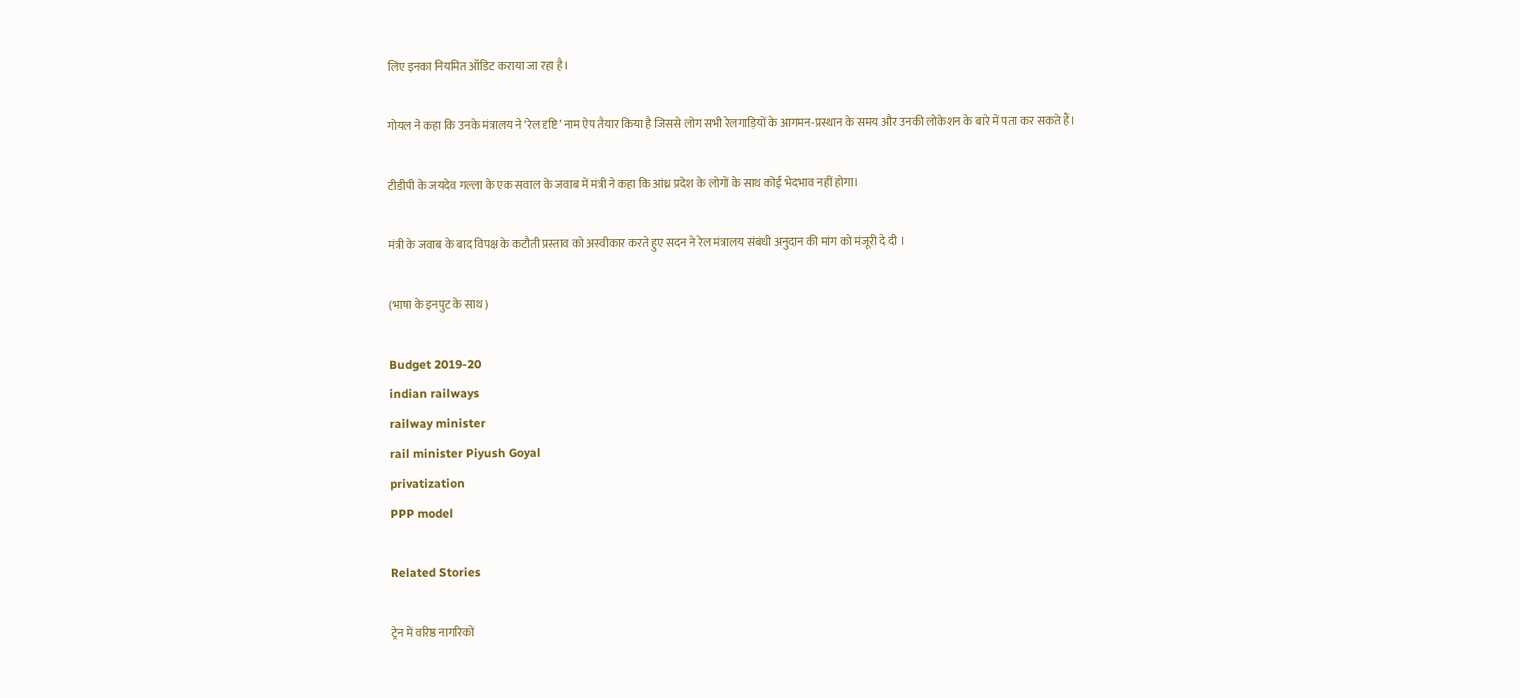लिए इनका नियमित ऑडिट कराया जा रहा है।

गोयल ने कहा कि उनके मंत्रालय ने ‘रेल दृष्टि’ नाम ऐप तैयार किया है जिससे लोग सभी रेलगाड़ियों के आगमन-प्रस्थान के समय और उनकी लोकेशन के बारे में पता कर सकते हैं।

टीडीपी के जयदेव गल्ला के एक सवाल के जवाब में मंत्री ने कहा कि आंध्र प्रदेश के लोगों के साथ कोई भेदभाव नहीं होगा।

मंत्री के जवाब के बाद विपक्ष के कटौती प्रस्ताव को अस्वीकार करते हुए सदन ने रेल मंत्रालय संबंधी अनुदान की मांग को मंजूरी दे दी ।

(भाषा के इनपुट के साथ)

Budget 2019-20
indian railways
railway minister
rail minister Piyush Goyal
privatization
PPP model

Related Stories

ट्रेन में वरिष्ठ नागरिकों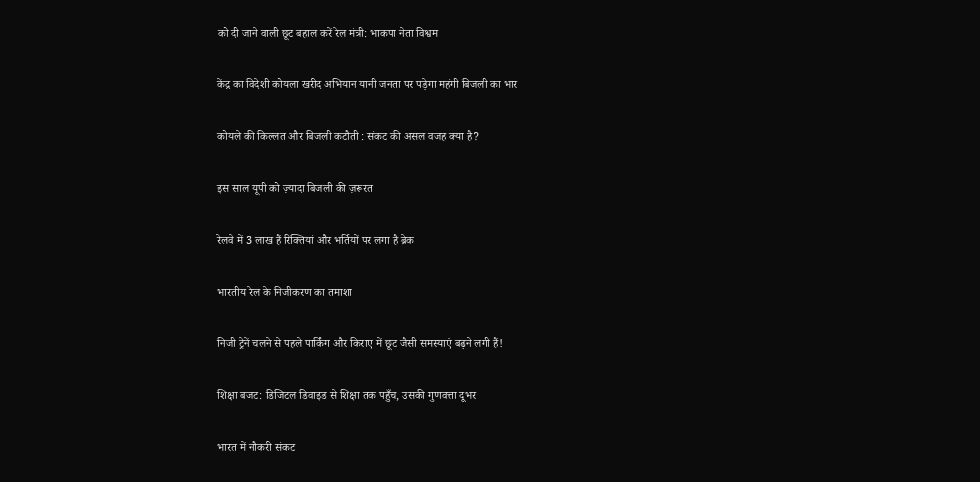को दी जाने वाली छूट बहाल करें रेल मंत्री: भाकपा नेता विश्वम

केंद्र का विदेशी कोयला खरीद अभियान यानी जनता पर पड़ेगा महंगी बिजली का भार

कोयले की किल्लत और बिजली कटौती : संकट की असल वजह क्या है?

इस साल यूपी को ज़्यादा बिजली की ज़रूरत

रेलवे में 3 लाख हैं रिक्तियां और भर्तियों पर लगा है ब्रेक

भारतीय रेल के निजीकरण का तमाशा

निजी ट्रेनें चलने से पहले पार्किंग और किराए में छूट जैसी समस्याएं बढ़ने लगी हैं!

शिक्षा बजट: डिजिटल डिवाइड से शिक्षा तक पहुँच, उसकी गुणवत्ता दूभर

भारत में नौकरी संकट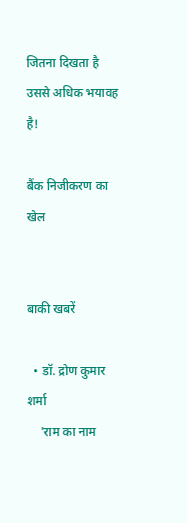जितना दिखता है उससे अधिक भयावह है!

बैंक निजीकरण का खेल


बाकी खबरें

  • डॉ. द्रोण कुमार शर्मा
    'राम का नाम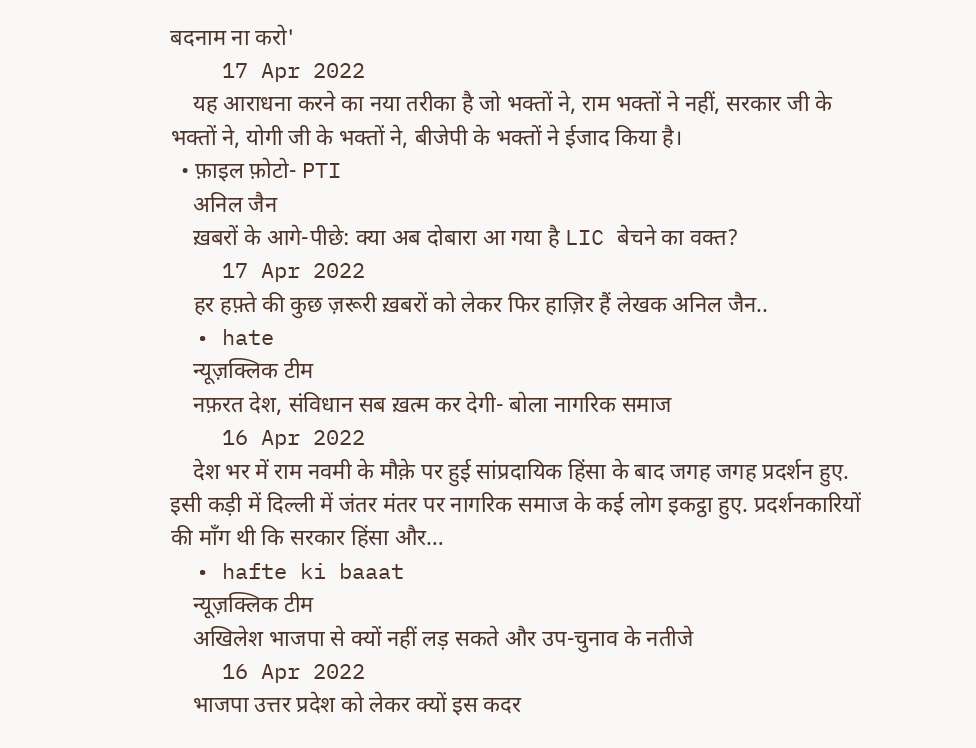बदनाम ना करो'
    17 Apr 2022
    यह आराधना करने का नया तरीका है जो भक्तों ने, राम भक्तों ने नहीं, सरकार जी के भक्तों ने, योगी जी के भक्तों ने, बीजेपी के भक्तों ने ईजाद किया है।
  • फ़ाइल फ़ोटो- PTI
    अनिल जैन
    ख़बरों के आगे-पीछे: क्या अब दोबारा आ गया है LIC बेचने का वक्त?
    17 Apr 2022
    हर हफ़्ते की कुछ ज़रूरी ख़बरों को लेकर फिर हाज़िर हैं लेखक अनिल जैन..
  • hate
    न्यूज़क्लिक टीम
    नफ़रत देश, संविधान सब ख़त्म कर देगी- बोला नागरिक समाज
    16 Apr 2022
    देश भर में राम नवमी के मौक़े पर हुई सांप्रदायिक हिंसा के बाद जगह जगह प्रदर्शन हुए. इसी कड़ी में दिल्ली में जंतर मंतर पर नागरिक समाज के कई लोग इकट्ठा हुए. प्रदर्शनकारियों की माँग थी कि सरकार हिंसा और…
  • hafte ki baaat
    न्यूज़क्लिक टीम
    अखिलेश भाजपा से क्यों नहीं लड़ सकते और उप-चुनाव के नतीजे
    16 Apr 2022
    भाजपा उत्तर प्रदेश को लेकर क्यों इस कदर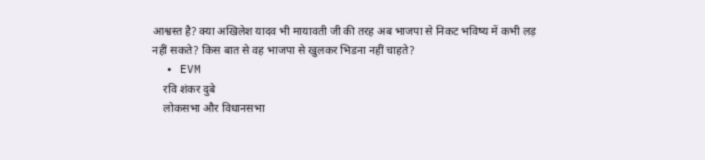आश्वस्त है? क्या अखिलेश यादव भी मायावती जी की तरह अब भाजपा से निकट भविष्य में कभी लड़ नहीं सकते? किस बात से वह भाजपा से खुलकर भिडना नहीं चाहते?
  • EVM
    रवि शंकर दुबे
    लोकसभा और विधानसभा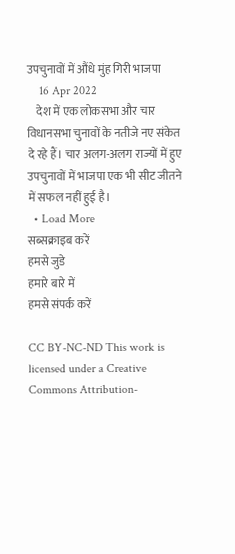उपचुनावों में औंधे मुंह गिरी भाजपा
    16 Apr 2022
    देश में एक लोकसभा और चार विधानसभा चुनावों के नतीजे नए संकेत दे रहे हैं। चार अलग-अलग राज्यों में हुए उपचुनावों में भाजपा एक भी सीट जीतने में सफल नहीं हुई है।
  • Load More
सब्सक्राइब करें
हमसे जुडे
हमारे बारे में
हमसे संपर्क करें

CC BY-NC-ND This work is licensed under a Creative Commons Attribution-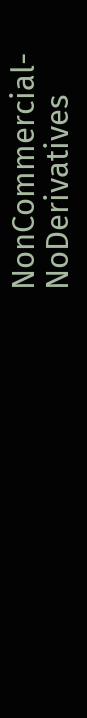NonCommercial-NoDerivatives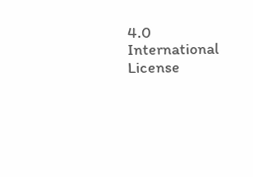4.0 International License